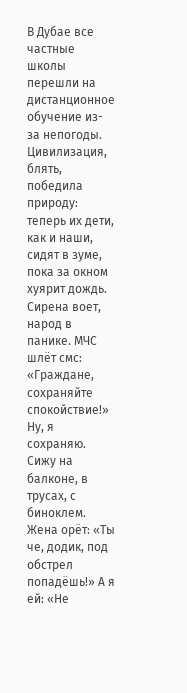В Дубае все частные школы перешли на дистанционное обучение из-за непогоды. Цивилизация, блять, победила природу: теперь их дети, как и наши, сидят в зуме, пока за окном хуярит дождь.
Сирена воет, народ в панике. МЧС шлёт смс: «Граждане, сохраняйте спокойствие!» Ну, я сохраняю. Сижу на балконе, в трусах, с биноклем. Жена орёт: «Ты че, додик, под обстрел попадёшь!» А я ей: «Не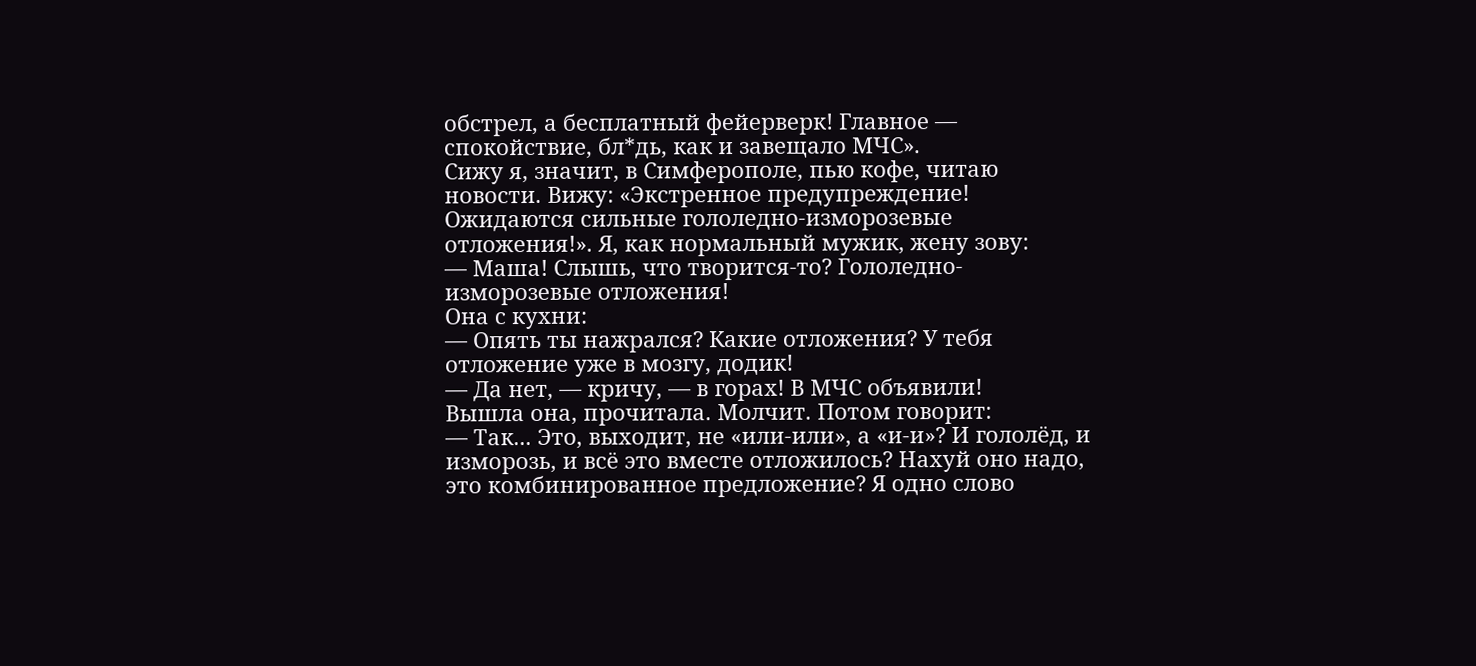обстрел, а бесплатный фейерверк! Главное — спокойствие, бл*дь, как и завещало МЧС».
Сижу я, значит, в Симферополе, пью кофе, читаю новости. Вижу: «Экстренное предупреждение! Ожидаются сильные гололедно-изморозевые отложения!». Я, как нормальный мужик, жену зову:
— Маша! Слышь, что творится-то? Гололедно-изморозевые отложения!
Она с кухни:
— Опять ты нажрался? Какие отложения? У тебя отложение уже в мозгу, додик!
— Да нет, — кричу, — в горах! В МЧС объявили!
Вышла она, прочитала. Молчит. Потом говорит:
— Так... Это, выходит, не «или-или», а «и-и»? И гололёд, и изморозь, и всё это вместе отложилось? Нахуй оно надо, это комбинированное предложение? Я одно слово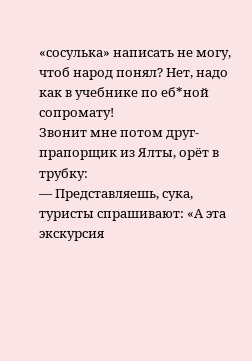«сосулька» написать не могу, чтоб народ понял? Нет, надо как в учебнике по еб*ной сопромату!
Звонит мне потом друг-прапорщик из Ялты, орёт в трубку:
— Представляешь, сука, туристы спрашивают: «А эта экскурсия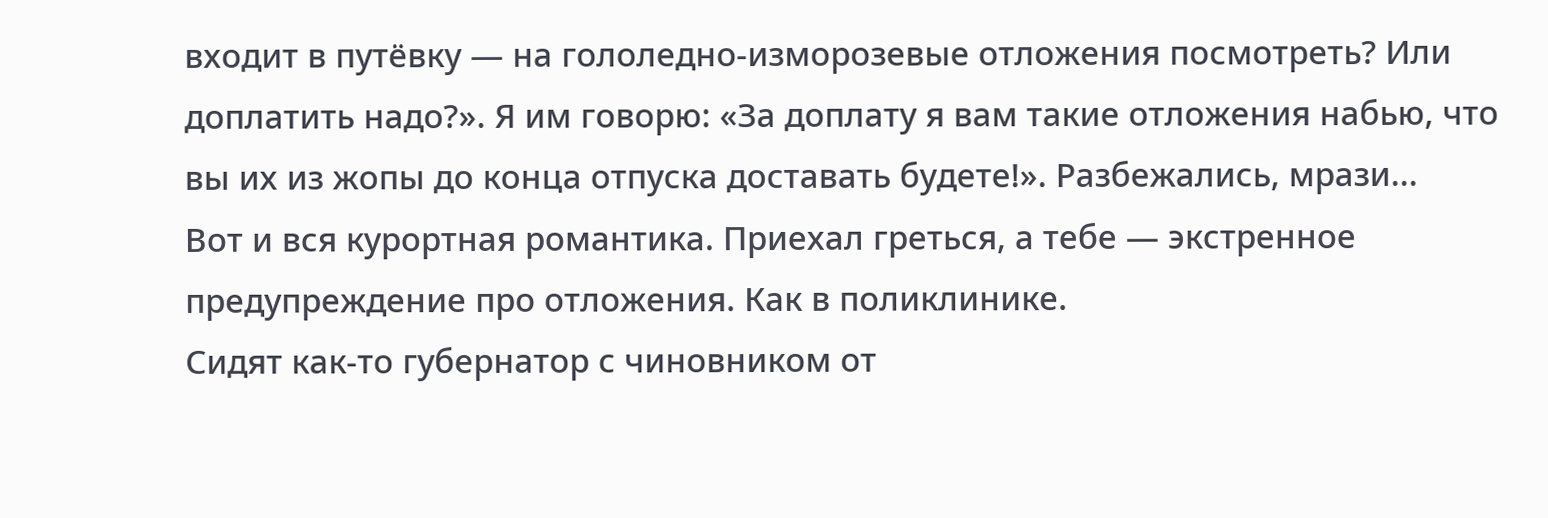входит в путёвку — на гололедно-изморозевые отложения посмотреть? Или доплатить надо?». Я им говорю: «За доплату я вам такие отложения набью, что вы их из жопы до конца отпуска доставать будете!». Разбежались, мрази...
Вот и вся курортная романтика. Приехал греться, а тебе — экстренное предупреждение про отложения. Как в поликлинике.
Сидят как-то губернатор с чиновником от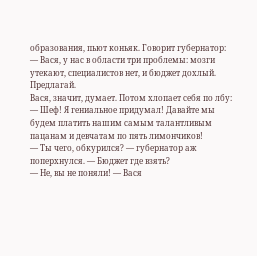образования, пьют коньяк. Говорит губернатор:
— Вася, у нас в области три проблемы: мозги утекают, специалистов нет, и бюджет дохлый. Предлагай.
Вася, значит, думает. Потом хлопает себя по лбу:
— Шеф! Я гениальное придумал! Давайте мы будем платить нашим самым талантливым пацанам и девчатам по пять лимончиков!
— Ты чего, обкурился? — губернатор аж поперхнулся. — Бюджет где взять?
— Не, вы не поняли! — Вася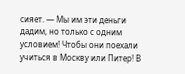сияет. — Мы им эти деньги дадим, но только с одним условием! Чтобы они поехали учиться в Москву или Питер! В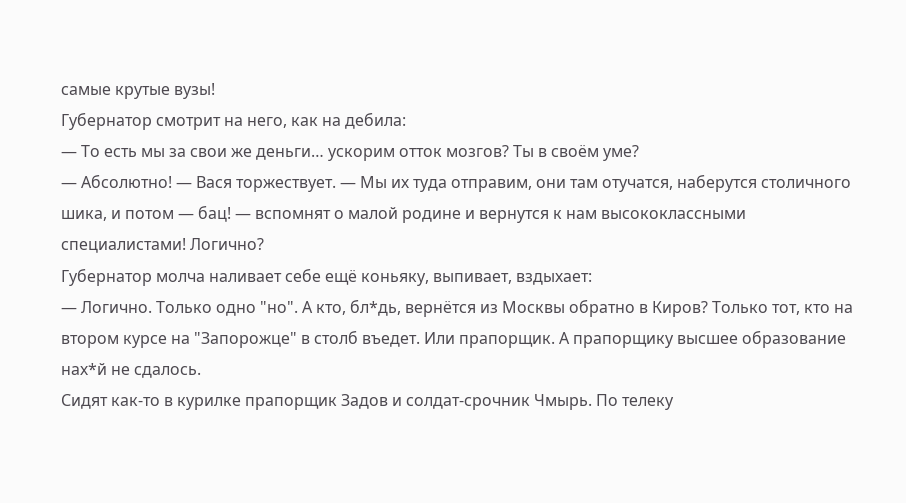самые крутые вузы!
Губернатор смотрит на него, как на дебила:
— То есть мы за свои же деньги… ускорим отток мозгов? Ты в своём уме?
— Абсолютно! — Вася торжествует. — Мы их туда отправим, они там отучатся, наберутся столичного шика, и потом — бац! — вспомнят о малой родине и вернутся к нам высококлассными специалистами! Логично?
Губернатор молча наливает себе ещё коньяку, выпивает, вздыхает:
— Логично. Только одно "но". А кто, бл*дь, вернётся из Москвы обратно в Киров? Только тот, кто на втором курсе на "Запорожце" в столб въедет. Или прапорщик. А прапорщику высшее образование нах*й не сдалось.
Сидят как-то в курилке прапорщик Задов и солдат-срочник Чмырь. По телеку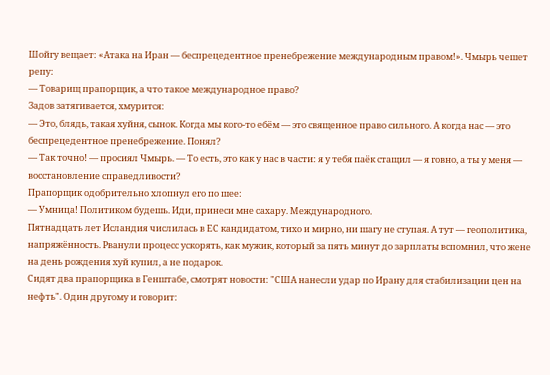Шойгу вещает: «Атака на Иран — беспрецедентное пренебрежение международным правом!». Чмырь чешет репу:
— Товарищ прапорщик, а что такое международное право?
Задов затягивается, хмурится:
— Это, блядь, такая хуйня, сынок. Когда мы кого-то ебём — это священное право сильного. А когда нас — это беспрецедентное пренебрежение. Понял?
— Так точно! — просиял Чмырь. — То есть, это как у нас в части: я у тебя паёк стащил — я говно, а ты у меня — восстановление справедливости?
Прапорщик одобрительно хлопнул его по шее:
— Умница! Политиком будешь. Иди, принеси мне сахару. Международного.
Пятнадцать лет Исландия числилась в ЕС кандидатом, тихо и мирно, ни шагу не ступая. А тут — геополитика, напряжённость. Рванули процесс ускорять, как мужик, который за пять минут до зарплаты вспомнил, что жене на день рождения хуй купил, а не подарок.
Сидят два прапорщика в Генштабе, смотрят новости: "США нанесли удар по Ирану для стабилизации цен на нефть". Один другому и говорит: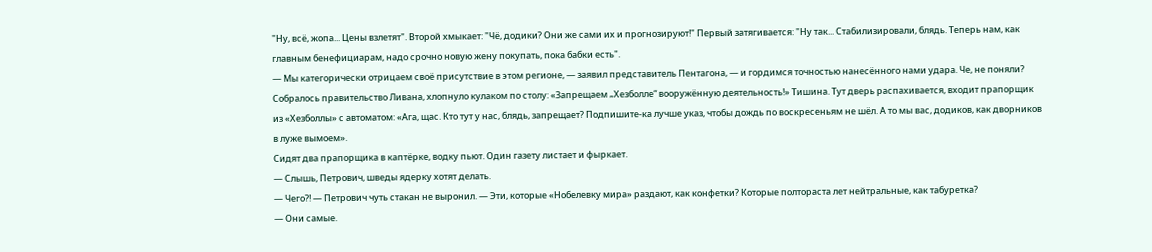"Ну, всё, жопа... Цены взлетят". Второй хмыкает: "Чё, додики? Они же сами их и прогнозируют!" Первый затягивается: "Ну так... Стабилизировали, блядь. Теперь нам, как главным бенефициарам, надо срочно новую жену покупать, пока бабки есть".
— Мы категорически отрицаем своё присутствие в этом регионе, — заявил представитель Пентагона, — и гордимся точностью нанесённого нами удара. Че, не поняли?
Собралось правительство Ливана, хлопнуло кулаком по столу: «Запрещаем „Хезболле“ вооружённую деятельность!» Тишина. Тут дверь распахивается, входит прапорщик из «Хезболлы» с автоматом: «Ага, щас. Кто тут у нас, блядь, запрещает? Подпишите-ка лучше указ, чтобы дождь по воскресеньям не шёл. А то мы вас, додиков, как дворников в луже вымоем».
Сидят два прапорщика в каптёрке, водку пьют. Один газету листает и фыркает.
— Слышь, Петрович, шведы ядерку хотят делать.
— Чего?! — Петрович чуть стакан не выронил. — Эти, которые «Нобелевку мира» раздают, как конфетки? Которые полтораста лет нейтральные, как табуретка?
— Они самые.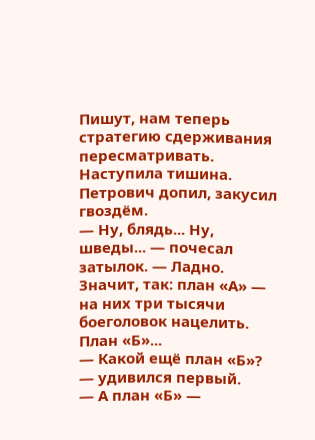Пишут, нам теперь стратегию сдерживания пересматривать.
Наступила тишина. Петрович допил, закусил гвоздём.
— Ну, блядь... Ну, шведы... — почесал затылок. — Ладно. Значит, так: план «А» — на них три тысячи боеголовок нацелить. План «Б»...
— Какой ещё план «Б»? — удивился первый.
— А план «Б» —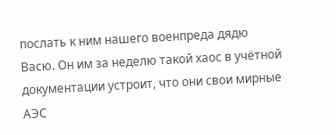послать к ним нашего военпреда дядю Васю. Он им за неделю такой хаос в учётной документации устроит, что они свои мирные АЭС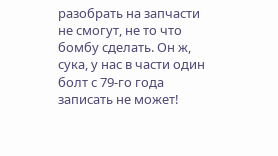разобрать на запчасти не смогут, не то что бомбу сделать. Он ж, сука, у нас в части один болт с 79-го года записать не может!